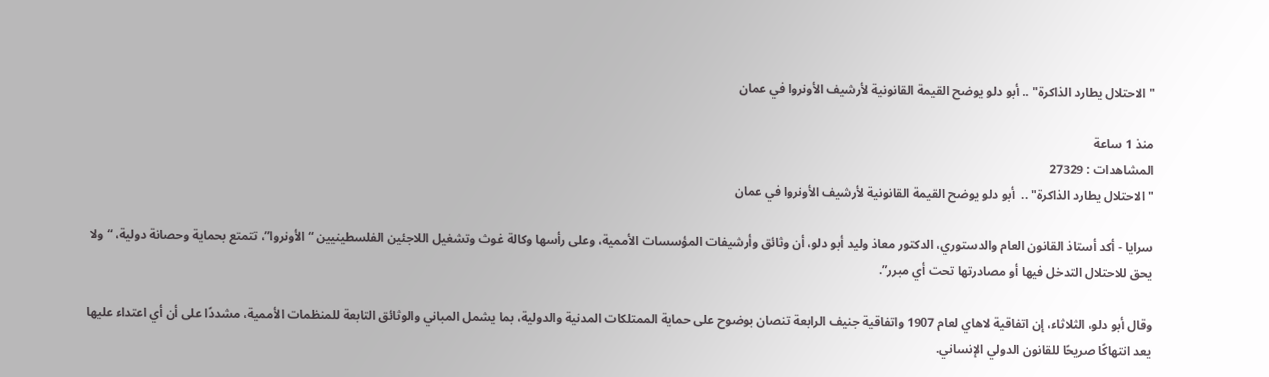"الاحتلال يطارد الذاكرة" .. أبو دلو يوضح القيمة القانونية لأرشيف الأونروا في عمان

منذ 1 ساعة
المشاهدات : 27329
"الاحتلال يطارد الذاكرة" ..  أبو دلو يوضح القيمة القانونية لأرشيف الأونروا في عمان

سرايا - أكد أستاذ القانون العام والدستوري، الدكتور معاذ وليد أبو دلو، أن وثائق وأرشيفات المؤسسات الأممية، وعلى رأسها وكالة غوث وتشغيل اللاجئين الفلسطينيين “الأونروا”، تتمتع بحماية وحصانة دولية، “ولا يحق للاحتلال التدخل فيها أو مصادرتها تحت أي مبرر”.

وقال أبو دلو، الثلاثاء، إن اتفاقية لاهاي لعام 1907 واتفاقية جنيف الرابعة تنصان بوضوح على حماية الممتلكات المدنية والدولية، بما يشمل المباني والوثائق التابعة للمنظمات الأممية، مشددًا على أن أي اعتداء عليها يعد انتهاكًا صريحًا للقانون الدولي الإنساني.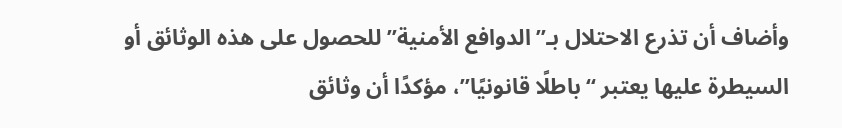وأضاف أن تذرع الاحتلال بـ”الدوافع الأمنية” للحصول على هذه الوثائق أو السيطرة عليها يعتبر “باطلًا قانونيًا”، مؤكدًا أن وثائق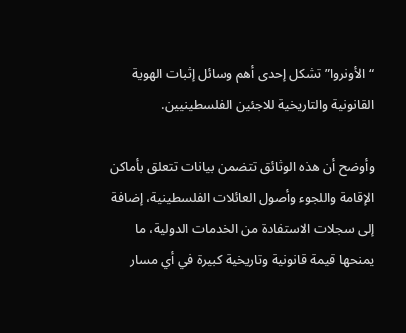“الأونروا” تشكل إحدى أهم وسائل إثبات الهوية القانونية والتاريخية للاجئين الفلسطينيين.

وأوضح أن هذه الوثائق تتضمن بيانات تتعلق بأماكن الإقامة واللجوء وأصول العائلات الفلسطينية، إضافة إلى سجلات الاستفادة من الخدمات الدولية، ما يمنحها قيمة قانونية وتاريخية كبيرة في أي مسار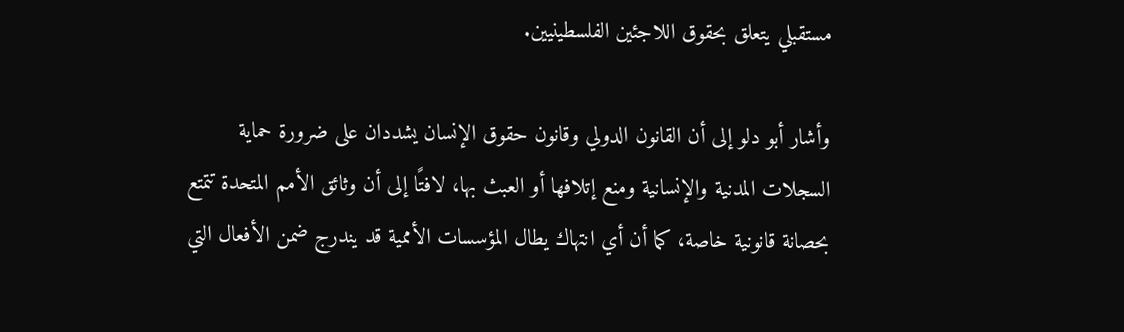مستقبلي يتعلق بحقوق اللاجئين الفلسطينيين.

وأشار أبو دلو إلى أن القانون الدولي وقانون حقوق الإنسان يشددان على ضرورة حماية السجلات المدنية والإنسانية ومنع إتلافها أو العبث بها، لافتًا إلى أن وثائق الأمم المتحدة تتمتع بحصانة قانونية خاصة، كما أن أي انتهاك يطال المؤسسات الأممية قد يندرج ضمن الأفعال التي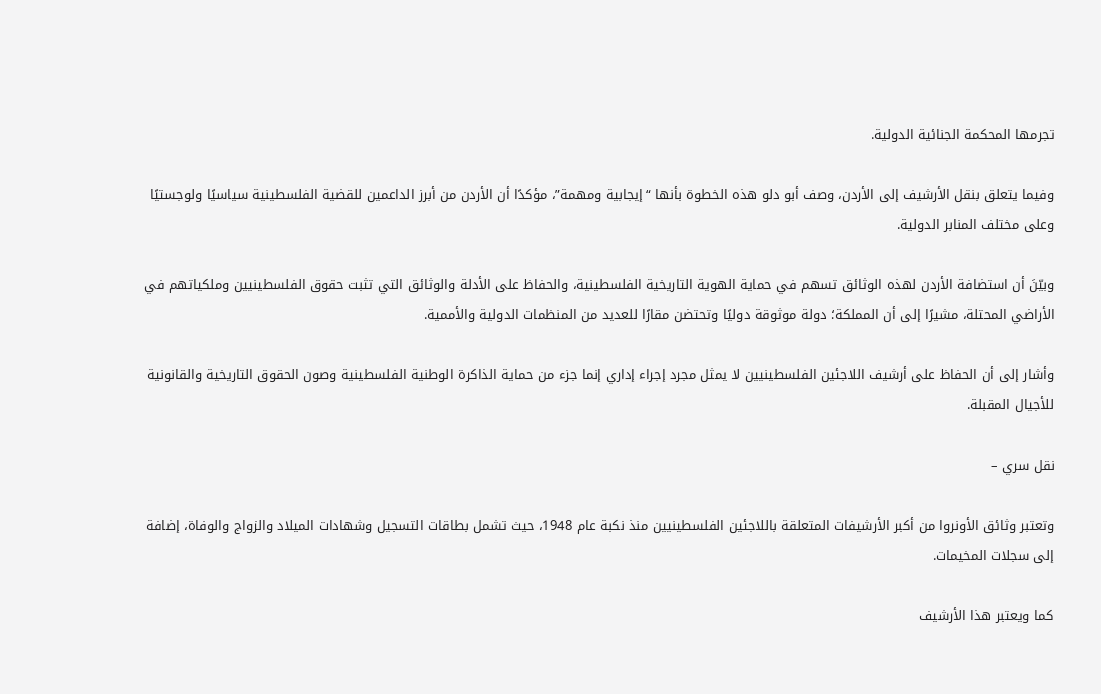تجرمها المحكمة الجنائية الدولية.

وفيما يتعلق بنقل الأرشيف إلى الأردن، وصف أبو دلو هذه الخطوة بأنها “إيجابية ومهمة”، مؤكدًا أن الأردن من أبرز الداعمين للقضية الفلسطينية سياسيًا ولوجستيًا وعلى مختلف المنابر الدولية.

وبيّنَ أن استضافة الأردن لهذه الوثائق تسهم في حماية الهوية التاريخية الفلسطينية، والحفاظ على الأدلة والوثائق التي تثبت حقوق الفلسطينيين وملكياتهم في الأراضي المحتلة، مشيرًا إلى أن المملكة؛ دولة موثوقة دوليًا وتحتضن مقارًا للعديد من المنظمات الدولية والأممية.

وأشار إلى أن الحفاظ على أرشيف اللاجئين الفلسطينيين لا يمثل مجرد إجراء إداري إنما جزء من حماية الذاكرة الوطنية الفلسطينية وصون الحقوق التاريخية والقانونية للأجيال المقبلة.

نقل سري –

وتعتبر وثائق الأونروا من أكبر الأرشيفات المتعلقة باللاجئين الفلسطينيين منذ نكبة عام 1948، حيث تشمل بطاقات التسجيل وشهادات الميلاد والزواج والوفاة، إضافة إلى سجلات المخيمات.

كما ويعتبر هذا الأرشيف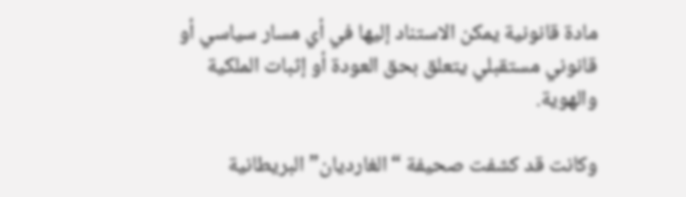مادة قانونية يمكن الاستناد إليها في أي مسار سياسي أو قانوني مستقبلي يتعلق بحق العودة أو إثبات الملكية والهوية.

وكانت قد كشفت صحيفة “الغارديان” البريطانية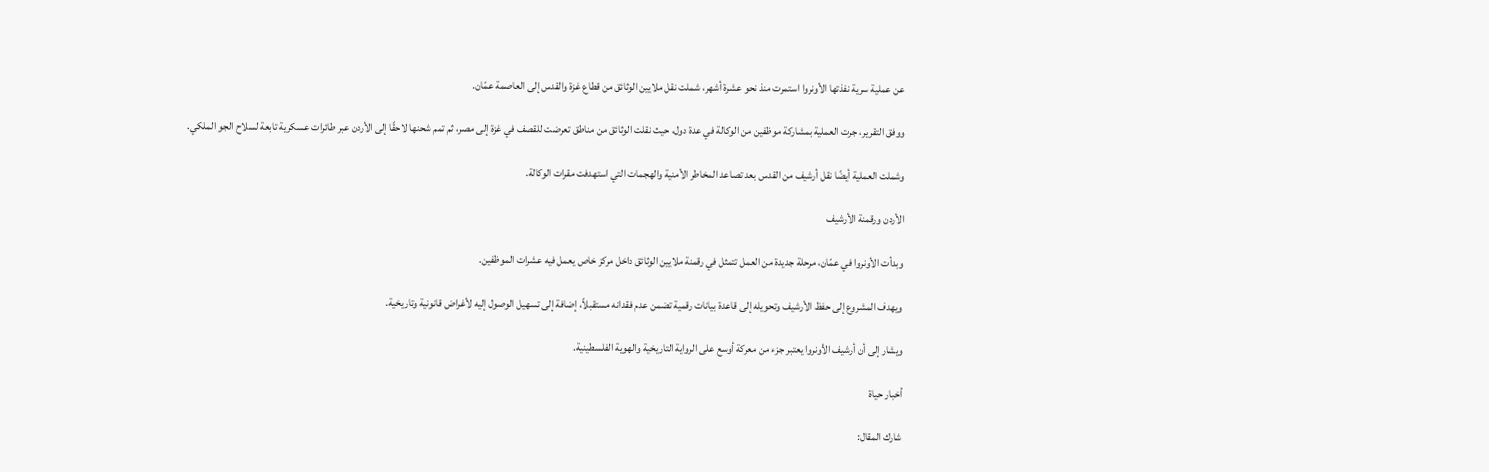عن عملية سرية نفذتها الأونروا استمرت منذ نحو عشرة أشهر، شملت نقل ملايين الوثائق من قطاع غزة والقدس إلى العاصمة عمّان.

ووفق التقرير، جرت العملية بمشاركة موظفين من الوكالة في عدة دول، حيث نقلت الوثائق من مناطق تعرضت للقصف في غزة إلى مصر، ثم تمم شحنها لاحقًا إلى الأردن عبر طائرات عسكرية تابعة لسلاح الجو الملكي.

وشملت العملية أيضًا نقل أرشيف من القدس بعد تصاعد المخاطر الأمنية والهجمات التي استهدفت مقرات الوكالة.

الأردن ورقمنة الأرشيف

وبدأت الأونروا في عمّان، مرحلة جديدة من العمل تتمثل في رقمنة ملايين الوثائق داخل مركز خاص يعمل فيه عشرات الموظفين.

ويهدف المشروع إلى حفظ الأرشيف وتحويله إلى قاعدة بيانات رقمية تضمن عدم فقدانه مستقبلاً، إضافة إلى تسهيل الوصول إليه لأغراض قانونية وتاريخية.

ويشار إلى أن أرشيف الأونروا يعتبر جزء من معركة أوسع على الرواية التاريخية والهوية الفلسطينية.

أخبار حياة

شارك المقال: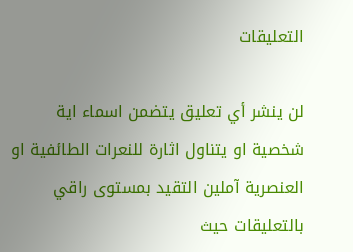التعليقات

لن ينشر أي تعليق يتضمن اسماء اية شخصية او يتناول اثارة للنعرات الطائفية او العنصرية آملين التقيد بمستوى راقي بالتعليقات حيث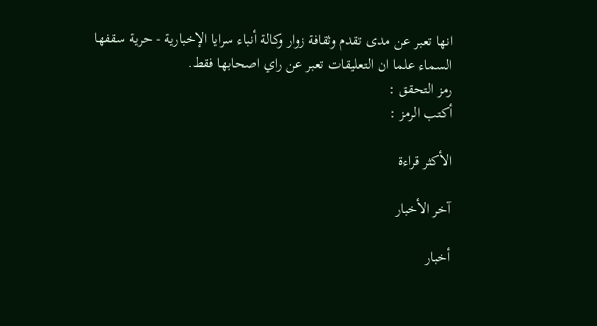انها تعبر عن مدى تقدم وثقافة زوار وكالة أنباء سرايا الإخبارية - حرية سقفها السماء علما ان التعليقات تعبر عن راي اصحابها فقط.
رمز التحقق :
أكتب الرمز :

الأكثر قراءة

آخر الأخبار

أخبار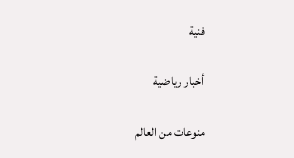فنية

أخبار رياضية

منوعات من العالم